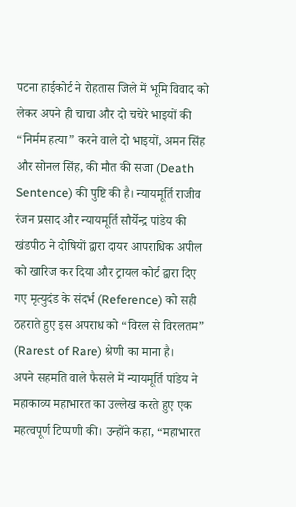पटना हाईकोर्ट ने रोहतास जिले में भूमि विवाद को लेकर अपने ही चाचा और दो चचेरे भाइयों की “निर्मम हत्या” करने वाले दो भाइयों, अमन सिंह और सोनल सिंह, की मौत की सजा (Death Sentence) की पुष्टि की है। न्यायमूर्ति राजीव रंजन प्रसाद और न्यायमूर्ति सौर्येन्द्र पांडेय की खंडपीठ ने दोषियों द्वारा दायर आपराधिक अपील को खारिज कर दिया और ट्रायल कोर्ट द्वारा दिए गए मृत्युदंड के संदर्भ (Reference) को सही ठहराते हुए इस अपराध को “विरल से विरलतम” (Rarest of Rare) श्रेणी का माना है।
अपने सहमति वाले फैसले में न्यायमूर्ति पांडेय ने महाकाव्य महाभारत का उल्लेख करते हुए एक महत्वपूर्ण टिप्पणी की। उन्होंने कहा, “महाभारत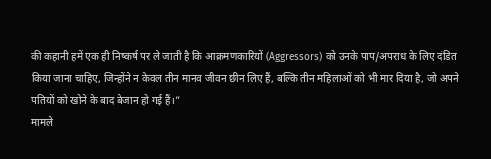की कहानी हमें एक ही निष्कर्ष पर ले जाती है कि आक्रमणकारियों (Aggressors) को उनके पाप/अपराध के लिए दंडित किया जाना चाहिए, जिन्होंने न केवल तीन मानव जीवन छीन लिए हैं, बल्कि तीन महिलाओं को भी मार दिया है, जो अपने पतियों को खोने के बाद बेजान हो गई हैं।”
मामले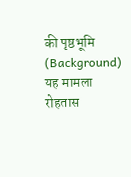की पृष्ठभूमि (Background)
यह मामला रोहतास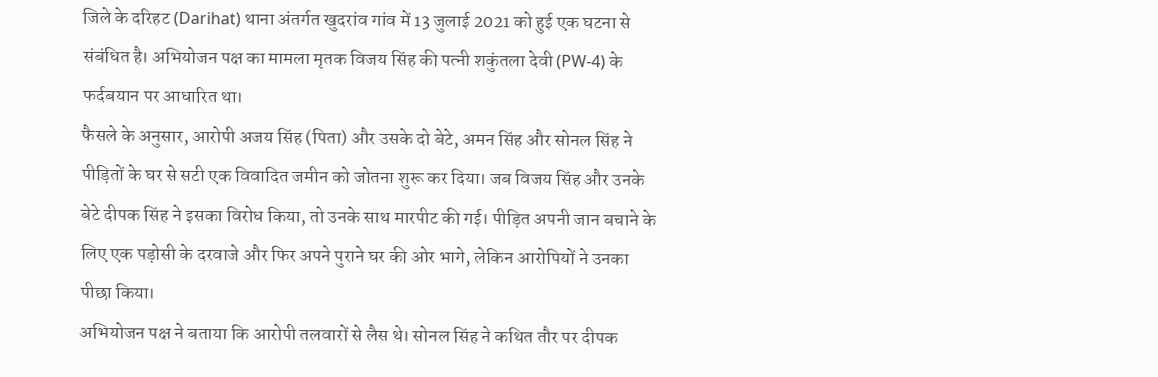जिले के दरिहट (Darihat) थाना अंतर्गत खुदरांव गांव में 13 जुलाई 2021 को हुई एक घटना से संबंधित है। अभियोजन पक्ष का मामला मृतक विजय सिंह की पत्नी शकुंतला देवी (PW-4) के फर्दबयान पर आधारित था।
फैसले के अनुसार, आरोपी अजय सिंह (पिता) और उसके दो बेटे, अमन सिंह और सोनल सिंह ने पीड़ितों के घर से सटी एक विवादित जमीन को जोतना शुरू कर दिया। जब विजय सिंह और उनके बेटे दीपक सिंह ने इसका विरोध किया, तो उनके साथ मारपीट की गई। पीड़ित अपनी जान बचाने के लिए एक पड़ोसी के दरवाजे और फिर अपने पुराने घर की ओर भागे, लेकिन आरोपियों ने उनका पीछा किया।
अभियोजन पक्ष ने बताया कि आरोपी तलवारों से लैस थे। सोनल सिंह ने कथित तौर पर दीपक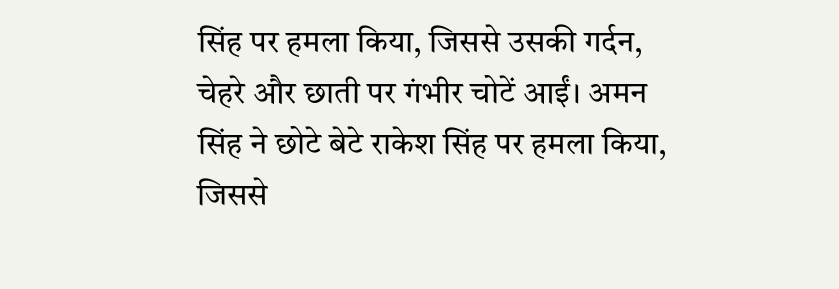सिंह पर हमला किया, जिससे उसकी गर्दन, चेहरे और छाती पर गंभीर चोटें आईं। अमन सिंह ने छोटे बेटे राकेश सिंह पर हमला किया, जिससे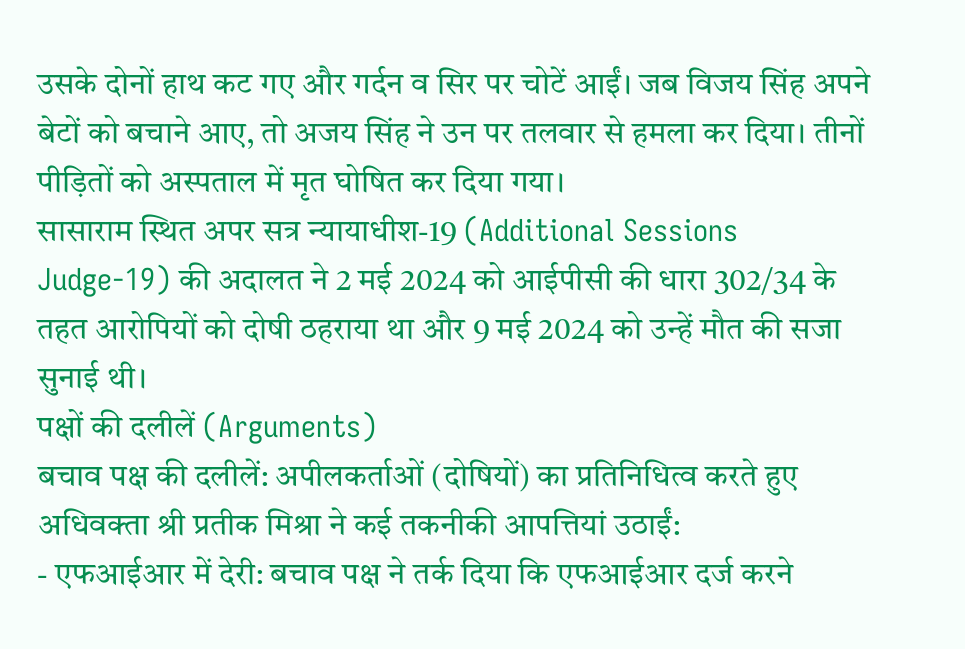उसके दोनों हाथ कट गए और गर्दन व सिर पर चोटें आईं। जब विजय सिंह अपने बेटों को बचाने आए, तो अजय सिंह ने उन पर तलवार से हमला कर दिया। तीनों पीड़ितों को अस्पताल में मृत घोषित कर दिया गया।
सासाराम स्थित अपर सत्र न्यायाधीश-19 (Additional Sessions Judge-19) की अदालत ने 2 मई 2024 को आईपीसी की धारा 302/34 के तहत आरोपियों को दोषी ठहराया था और 9 मई 2024 को उन्हें मौत की सजा सुनाई थी।
पक्षों की दलीलें (Arguments)
बचाव पक्ष की दलीलें: अपीलकर्ताओं (दोषियों) का प्रतिनिधित्व करते हुए अधिवक्ता श्री प्रतीक मिश्रा ने कई तकनीकी आपत्तियां उठाईं:
- एफआईआर में देरी: बचाव पक्ष ने तर्क दिया कि एफआईआर दर्ज करने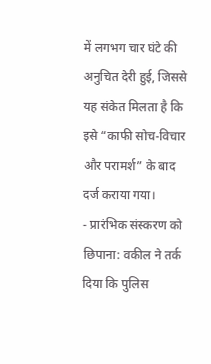में लगभग चार घंटे की अनुचित देरी हुई, जिससे यह संकेत मिलता है कि इसे “काफी सोच-विचार और परामर्श” के बाद दर्ज कराया गया।
- प्रारंभिक संस्करण को छिपाना: वकील ने तर्क दिया कि पुलिस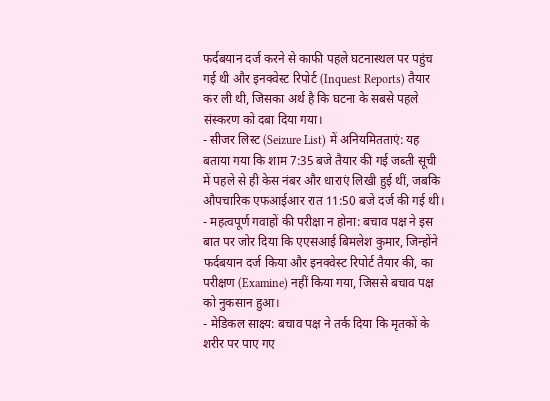फर्दबयान दर्ज करने से काफी पहले घटनास्थल पर पहुंच गई थी और इनक्वेस्ट रिपोर्ट (Inquest Reports) तैयार कर ली थी, जिसका अर्थ है कि घटना के सबसे पहले संस्करण को दबा दिया गया।
- सीजर लिस्ट (Seizure List) में अनियमितताएं: यह बताया गया कि शाम 7:35 बजे तैयार की गई जब्ती सूची में पहले से ही केस नंबर और धाराएं लिखी हुई थीं, जबकि औपचारिक एफआईआर रात 11:50 बजे दर्ज की गई थी।
- महत्वपूर्ण गवाहों की परीक्षा न होना: बचाव पक्ष ने इस बात पर जोर दिया कि एएसआई बिमलेश कुमार, जिन्होंने फर्दबयान दर्ज किया और इनक्वेस्ट रिपोर्ट तैयार की, का परीक्षण (Examine) नहीं किया गया, जिससे बचाव पक्ष को नुकसान हुआ।
- मेडिकल साक्ष्य: बचाव पक्ष ने तर्क दिया कि मृतकों के शरीर पर पाए गए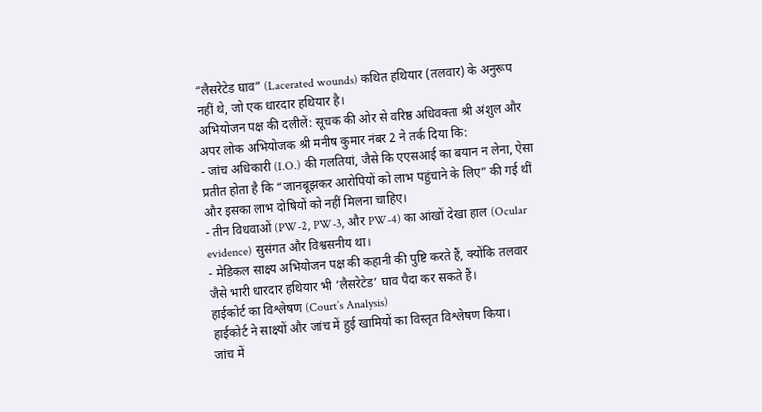“लैसरेटेड घाव” (Lacerated wounds) कथित हथियार (तलवार) के अनुरूप नहीं थे, जो एक धारदार हथियार है।
अभियोजन पक्ष की दलीलें: सूचक की ओर से वरिष्ठ अधिवक्ता श्री अंशुल और अपर लोक अभियोजक श्री मनीष कुमार नंबर 2 ने तर्क दिया कि:
- जांच अधिकारी (I.O.) की गलतियां, जैसे कि एएसआई का बयान न लेना, ऐसा प्रतीत होता है कि “जानबूझकर आरोपियों को लाभ पहुंचाने के लिए” की गई थीं और इसका लाभ दोषियों को नहीं मिलना चाहिए।
- तीन विधवाओं (PW-2, PW-3, और PW-4) का आंखों देखा हाल (Ocular evidence) सुसंगत और विश्वसनीय था।
- मेडिकल साक्ष्य अभियोजन पक्ष की कहानी की पुष्टि करते हैं, क्योंकि तलवार जैसे भारी धारदार हथियार भी ‘लैसरेटेड’ घाव पैदा कर सकते हैं।
हाईकोर्ट का विश्लेषण (Court’s Analysis)
हाईकोर्ट ने साक्ष्यों और जांच में हुई खामियों का विस्तृत विश्लेषण किया।
जांच में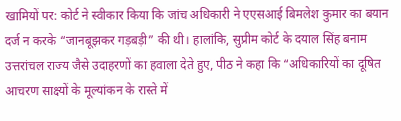खामियों पर: कोर्ट ने स्वीकार किया कि जांच अधिकारी ने एएसआई बिमलेश कुमार का बयान दर्ज न करके “जानबूझकर गड़बड़ी” की थी। हालांकि, सुप्रीम कोर्ट के दयाल सिंह बनाम उत्तरांचल राज्य जैसे उदाहरणों का हवाला देते हुए, पीठ ने कहा कि “अधिकारियों का दूषित आचरण साक्ष्यों के मूल्यांकन के रास्ते में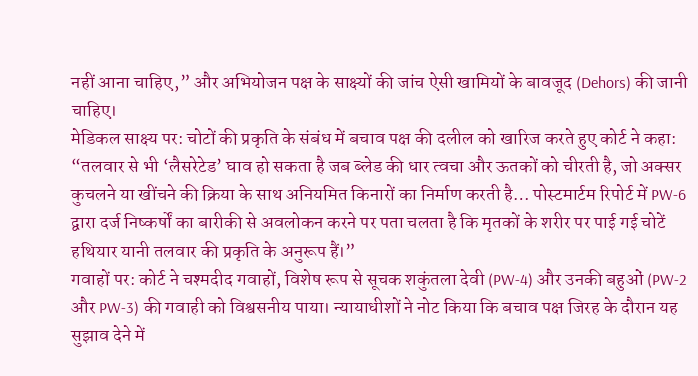नहीं आना चाहिए,” और अभियोजन पक्ष के साक्ष्यों की जांच ऐसी खामियों के बावजूद (Dehors) की जानी चाहिए।
मेडिकल साक्ष्य पर: चोटों की प्रकृति के संबंध में बचाव पक्ष की दलील को खारिज करते हुए कोर्ट ने कहा: “तलवार से भी ‘लैसरेटेड’ घाव हो सकता है जब ब्लेड की धार त्वचा और ऊतकों को चीरती है, जो अक्सर कुचलने या खींचने की क्रिया के साथ अनियमित किनारों का निर्माण करती है… पोस्टमार्टम रिपोर्ट में PW-6 द्वारा दर्ज निष्कर्षों का बारीकी से अवलोकन करने पर पता चलता है कि मृतकों के शरीर पर पाई गई चोटें हथियार यानी तलवार की प्रकृति के अनुरूप हैं।”
गवाहों पर: कोर्ट ने चश्मदीद गवाहों, विशेष रूप से सूचक शकुंतला देवी (PW-4) और उनकी बहुओं (PW-2 और PW-3) की गवाही को विश्वसनीय पाया। न्यायाधीशों ने नोट किया कि बचाव पक्ष जिरह के दौरान यह सुझाव देने में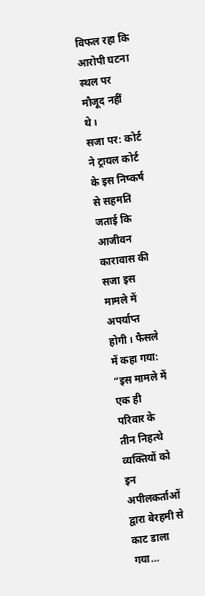विफल रहा कि आरोपी घटना स्थल पर मौजूद नहीं थे।
सजा पर: कोर्ट ने ट्रायल कोर्ट के इस निष्कर्ष से सहमति जताई कि आजीवन कारावास की सजा इस मामले में अपर्याप्त होगी। फैसले में कहा गया: “इस मामले में एक ही परिवार के तीन निहत्थे व्यक्तियों को इन अपीलकर्ताओं द्वारा बेरहमी से काट डाला गया…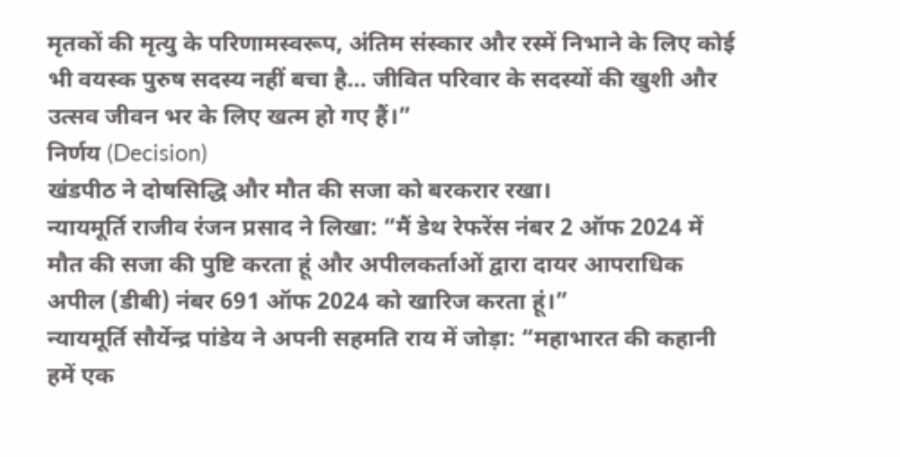मृतकों की मृत्यु के परिणामस्वरूप, अंतिम संस्कार और रस्में निभाने के लिए कोई भी वयस्क पुरुष सदस्य नहीं बचा है… जीवित परिवार के सदस्यों की खुशी और उत्सव जीवन भर के लिए खत्म हो गए हैं।”
निर्णय (Decision)
खंडपीठ ने दोषसिद्धि और मौत की सजा को बरकरार रखा।
न्यायमूर्ति राजीव रंजन प्रसाद ने लिखा: “मैं डेथ रेफरेंस नंबर 2 ऑफ 2024 में मौत की सजा की पुष्टि करता हूं और अपीलकर्ताओं द्वारा दायर आपराधिक अपील (डीबी) नंबर 691 ऑफ 2024 को खारिज करता हूं।”
न्यायमूर्ति सौर्येन्द्र पांडेय ने अपनी सहमति राय में जोड़ा: “महाभारत की कहानी हमें एक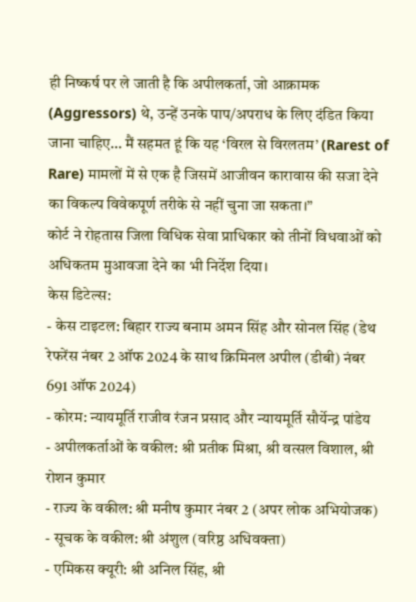ही निष्कर्ष पर ले जाती है कि अपीलकर्ता, जो आक्रामक (Aggressors) थे, उन्हें उनके पाप/अपराध के लिए दंडित किया जाना चाहिए… मैं सहमत हूं कि यह ‘विरल से विरलतम’ (Rarest of Rare) मामलों में से एक है जिसमें आजीवन कारावास की सजा देने का विकल्प विवेकपूर्ण तरीके से नहीं चुना जा सकता।”
कोर्ट ने रोहतास जिला विधिक सेवा प्राधिकार को तीनों विधवाओं को अधिकतम मुआवजा देने का भी निर्देश दिया।
केस डिटेल्स:
- केस टाइटल: बिहार राज्य बनाम अमन सिंह और सोनल सिंह (डेथ रेफरेंस नंबर 2 ऑफ 2024 के साथ क्रिमिनल अपील (डीबी) नंबर 691 ऑफ 2024)
- कोरम: न्यायमूर्ति राजीव रंजन प्रसाद और न्यायमूर्ति सौर्येन्द्र पांडेय
- अपीलकर्ताओं के वकील: श्री प्रतीक मिश्रा, श्री वत्सल विशाल, श्री रोशन कुमार
- राज्य के वकील: श्री मनीष कुमार नंबर 2 (अपर लोक अभियोजक)
- सूचक के वकील: श्री अंशुल (वरिष्ठ अधिवक्ता)
- एमिकस क्यूरी: श्री अनिल सिंह, श्री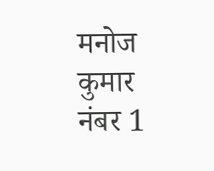मनोज कुमार नंबर 1